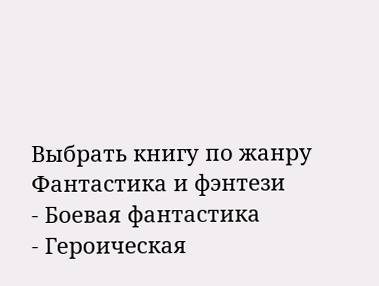Выбрать книгу по жанру
Фантастика и фэнтези
- Боевая фантастика
- Героическая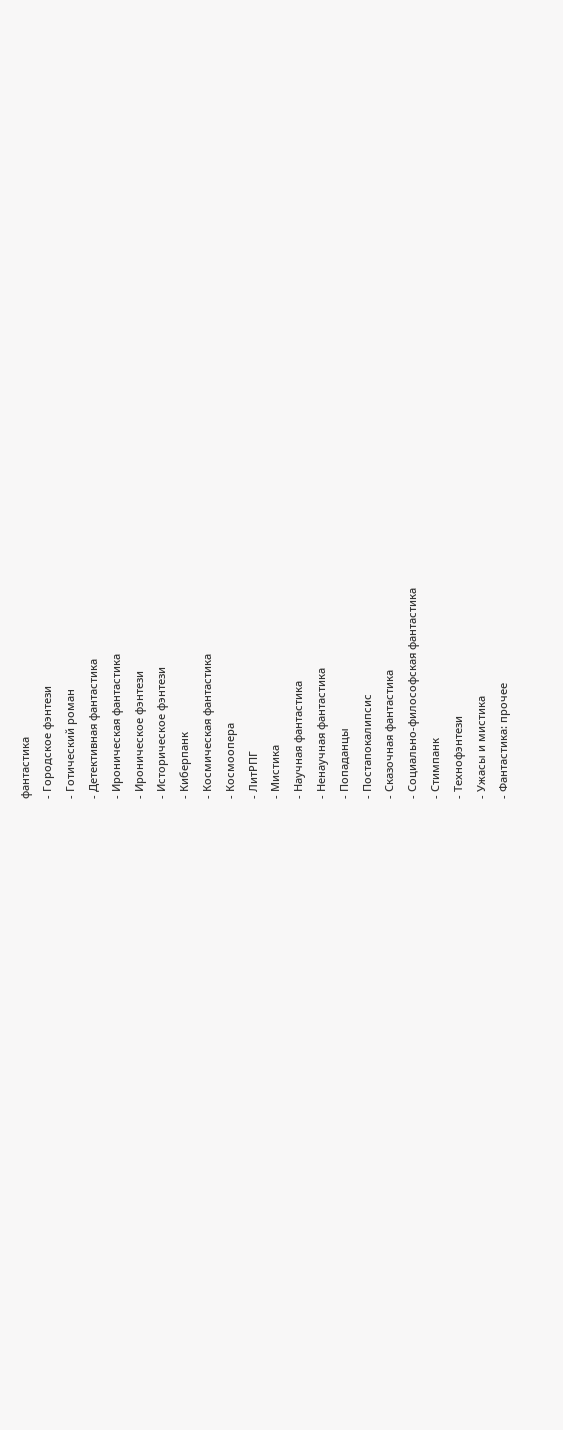фантастика
- Городское фэнтези
- Готический роман
- Детективная фантастика
- Ироническая фантастика
- Ироническое фэнтези
- Историческое фэнтези
- Киберпанк
- Космическая фантастика
- Космоопера
- ЛитРПГ
- Мистика
- Научная фантастика
- Ненаучная фантастика
- Попаданцы
- Постапокалипсис
- Сказочная фантастика
- Социально-философская фантастика
- Стимпанк
- Технофэнтези
- Ужасы и мистика
- Фантастика: прочее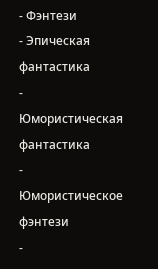- Фэнтези
- Эпическая фантастика
- Юмористическая фантастика
- Юмористическое фэнтези
-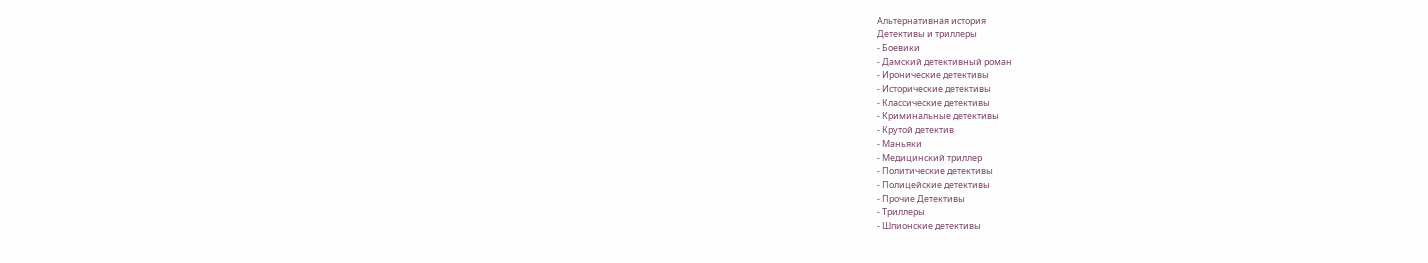Альтернативная история
Детективы и триллеры
- Боевики
- Дамский детективный роман
- Иронические детективы
- Исторические детективы
- Классические детективы
- Криминальные детективы
- Крутой детектив
- Маньяки
- Медицинский триллер
- Политические детективы
- Полицейские детективы
- Прочие Детективы
- Триллеры
- Шпионские детективы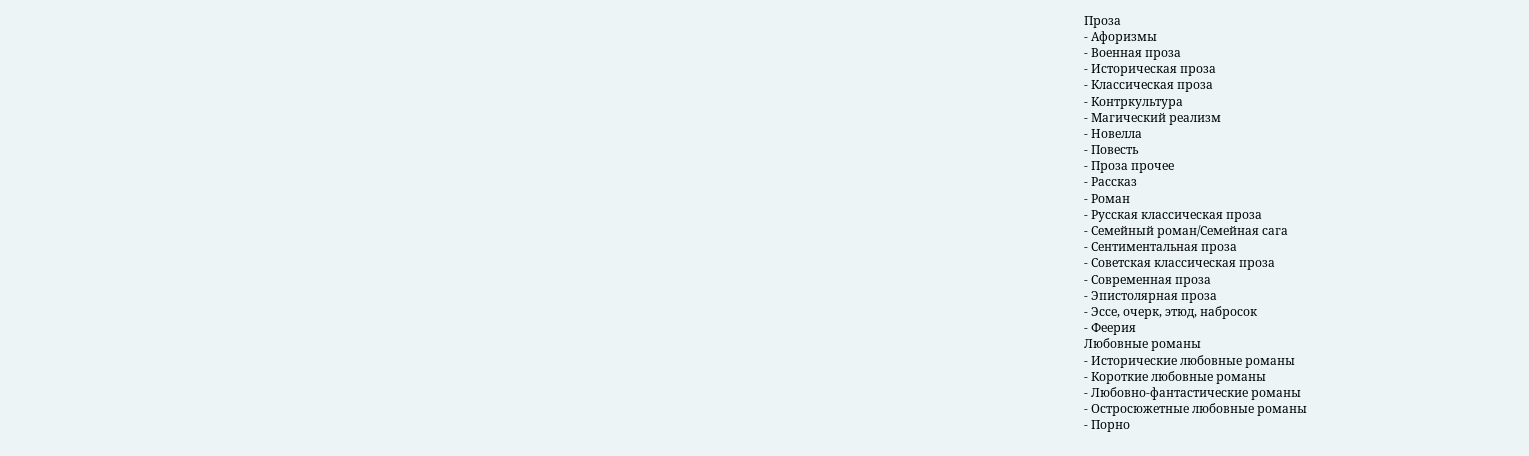Проза
- Афоризмы
- Военная проза
- Историческая проза
- Классическая проза
- Контркультура
- Магический реализм
- Новелла
- Повесть
- Проза прочее
- Рассказ
- Роман
- Русская классическая проза
- Семейный роман/Семейная сага
- Сентиментальная проза
- Советская классическая проза
- Современная проза
- Эпистолярная проза
- Эссе, очерк, этюд, набросок
- Феерия
Любовные романы
- Исторические любовные романы
- Короткие любовные романы
- Любовно-фантастические романы
- Остросюжетные любовные романы
- Порно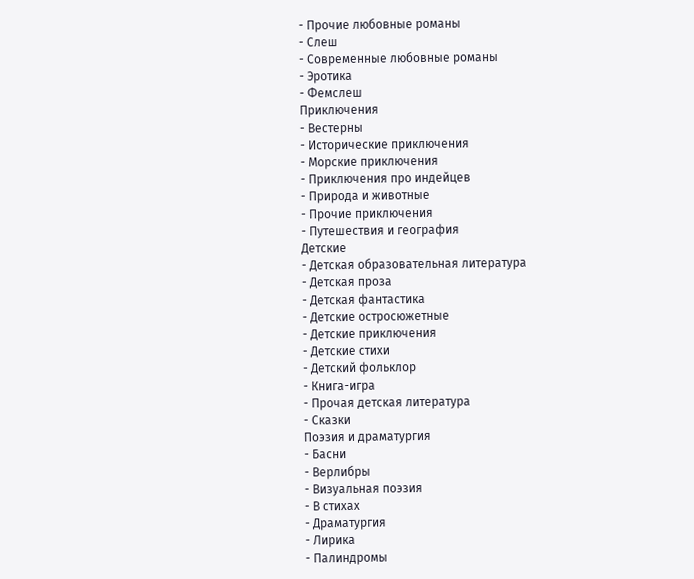- Прочие любовные романы
- Слеш
- Современные любовные романы
- Эротика
- Фемслеш
Приключения
- Вестерны
- Исторические приключения
- Морские приключения
- Приключения про индейцев
- Природа и животные
- Прочие приключения
- Путешествия и география
Детские
- Детская образовательная литература
- Детская проза
- Детская фантастика
- Детские остросюжетные
- Детские приключения
- Детские стихи
- Детский фольклор
- Книга-игра
- Прочая детская литература
- Сказки
Поэзия и драматургия
- Басни
- Верлибры
- Визуальная поэзия
- В стихах
- Драматургия
- Лирика
- Палиндромы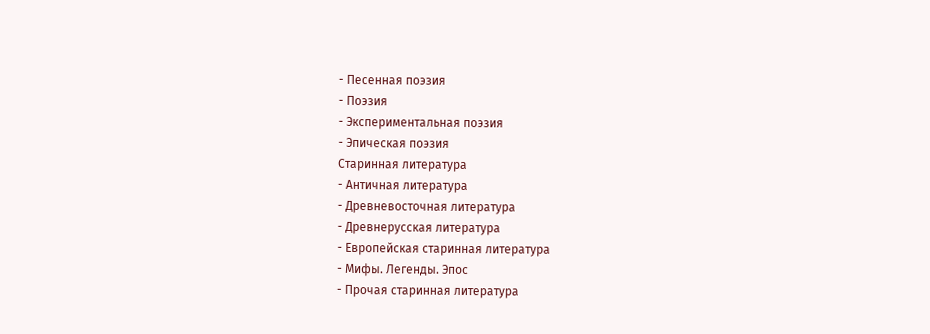- Песенная поэзия
- Поэзия
- Экспериментальная поэзия
- Эпическая поэзия
Старинная литература
- Античная литература
- Древневосточная литература
- Древнерусская литература
- Европейская старинная литература
- Мифы. Легенды. Эпос
- Прочая старинная литература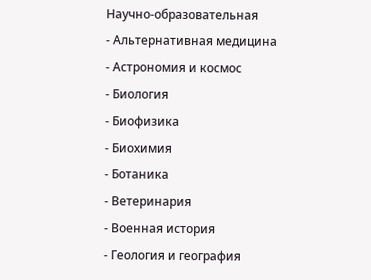Научно-образовательная
- Альтернативная медицина
- Астрономия и космос
- Биология
- Биофизика
- Биохимия
- Ботаника
- Ветеринария
- Военная история
- Геология и география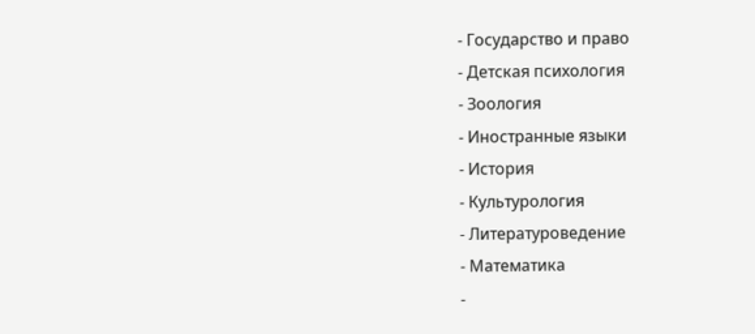- Государство и право
- Детская психология
- Зоология
- Иностранные языки
- История
- Культурология
- Литературоведение
- Математика
-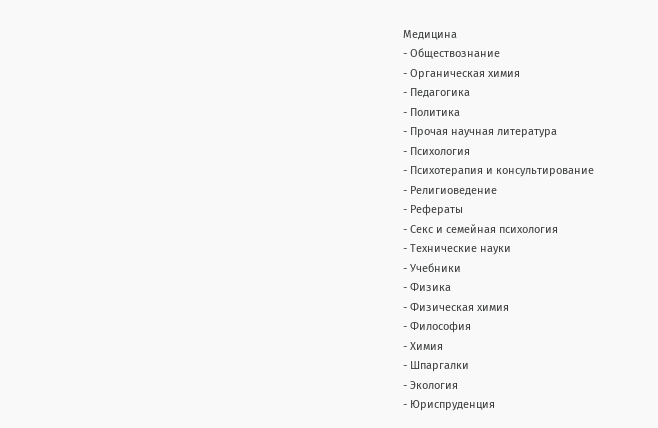Медицина
- Обществознание
- Органическая химия
- Педагогика
- Политика
- Прочая научная литература
- Психология
- Психотерапия и консультирование
- Религиоведение
- Рефераты
- Секс и семейная психология
- Технические науки
- Учебники
- Физика
- Физическая химия
- Философия
- Химия
- Шпаргалки
- Экология
- Юриспруденция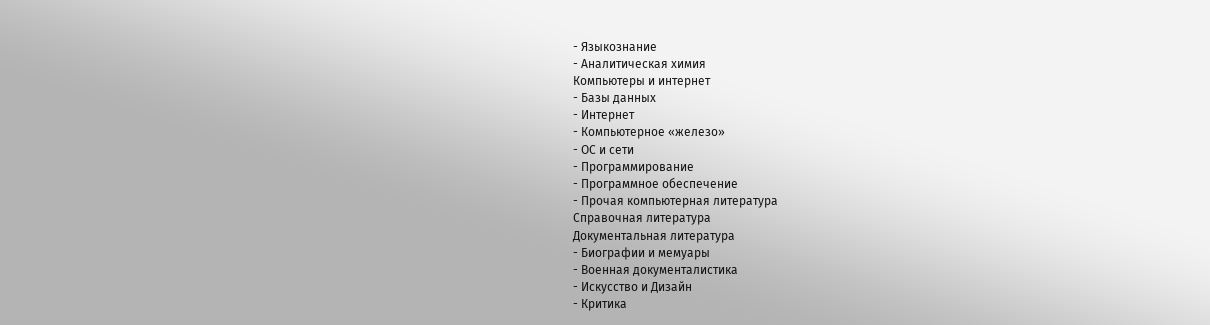- Языкознание
- Аналитическая химия
Компьютеры и интернет
- Базы данных
- Интернет
- Компьютерное «железо»
- ОС и сети
- Программирование
- Программное обеспечение
- Прочая компьютерная литература
Справочная литература
Документальная литература
- Биографии и мемуары
- Военная документалистика
- Искусство и Дизайн
- Критика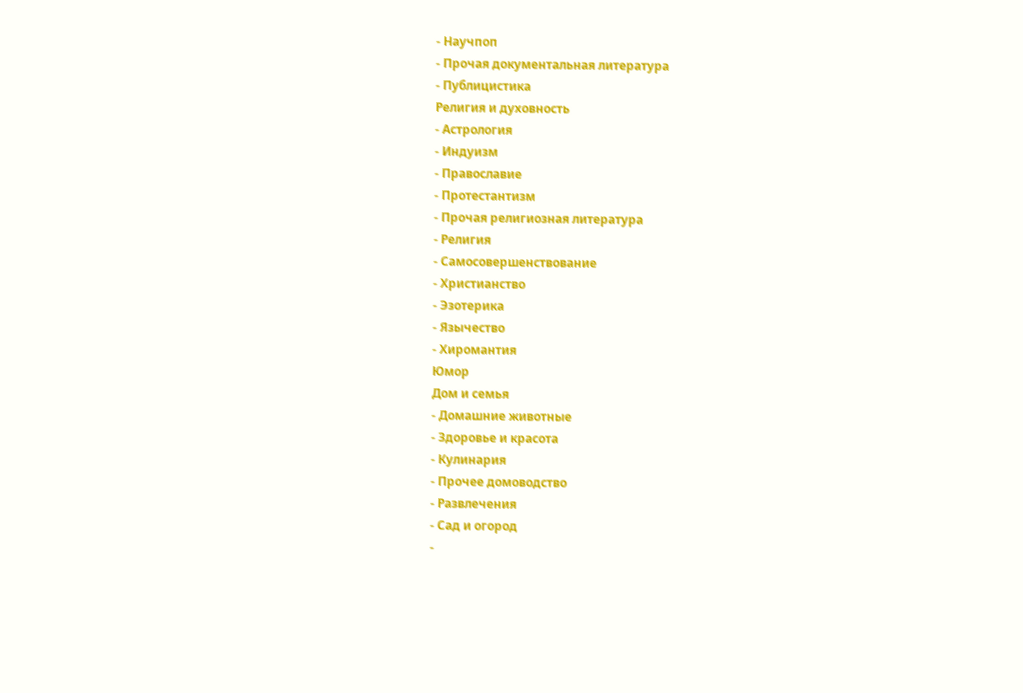- Научпоп
- Прочая документальная литература
- Публицистика
Религия и духовность
- Астрология
- Индуизм
- Православие
- Протестантизм
- Прочая религиозная литература
- Религия
- Самосовершенствование
- Христианство
- Эзотерика
- Язычество
- Хиромантия
Юмор
Дом и семья
- Домашние животные
- Здоровье и красота
- Кулинария
- Прочее домоводство
- Развлечения
- Сад и огород
-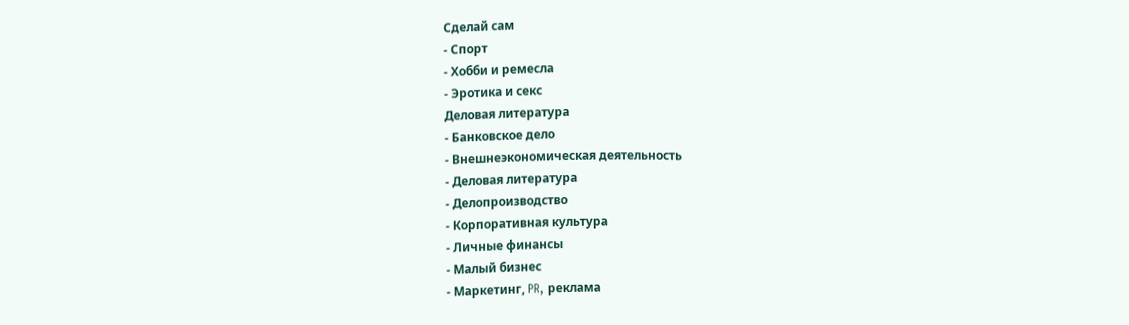Сделай сам
- Спорт
- Хобби и ремесла
- Эротика и секс
Деловая литература
- Банковское дело
- Внешнеэкономическая деятельность
- Деловая литература
- Делопроизводство
- Корпоративная культура
- Личные финансы
- Малый бизнес
- Маркетинг, PR, реклама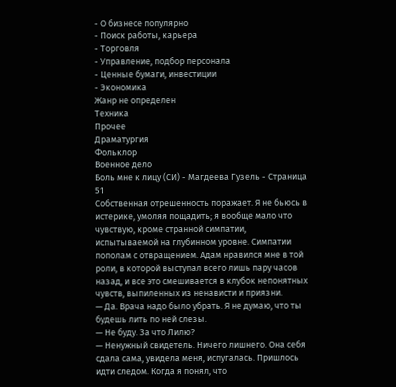- О бизнесе популярно
- Поиск работы, карьера
- Торговля
- Управление, подбор персонала
- Ценные бумаги, инвестиции
- Экономика
Жанр не определен
Техника
Прочее
Драматургия
Фольклор
Военное дело
Боль мне к лицу (СИ) - Магдеева Гузель - Страница 51
Собственная отрешенность поражает. Я не бьюсь в истерике, умоляя пощадить; я вообще мало что чувствую, кроме странной симпатии, испытываемой на глубинном уровне. Симпатии пополам с отвращением. Адам нравился мне в той роли, в которой выступал всего лишь пару часов назад, и все это смешивается в клубок непонятных чувств, выпиленных из ненависти и приязни.
— Да. Врача надо было убрать. Я не думаю, что ты будешь лить по ней слезы.
— Не буду. За что Лилю?
— Ненужный свидетель. Ничего лишнего. Она себя сдала сама, увидела меня, испугалась. Пришлось идти следом. Когда я понял, что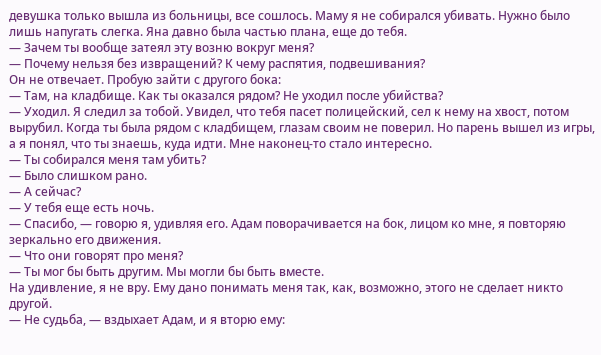девушка только вышла из больницы, все сошлось. Маму я не собирался убивать. Нужно было лишь напугать слегка. Яна давно была частью плана, еще до тебя.
— Зачем ты вообще затеял эту возню вокруг меня?
— Почему нельзя без извращений? К чему распятия, подвешивания?
Он не отвечает. Пробую зайти с другого бока:
— Там, на кладбище. Как ты оказался рядом? Не уходил после убийства?
— Уходил. Я следил за тобой. Увидел, что тебя пасет полицейский, сел к нему на хвост, потом вырубил. Когда ты была рядом с кладбищем, глазам своим не поверил. Но парень вышел из игры, а я понял, что ты знаешь, куда идти. Мне наконец-то стало интересно.
— Ты собирался меня там убить?
— Было слишком рано.
— А сейчас?
— У тебя еще есть ночь.
— Спасибо, — говорю я, удивляя его. Адам поворачивается на бок, лицом ко мне, я повторяю зеркально его движения.
— Что они говорят про меня?
— Ты мог бы быть другим. Мы могли бы быть вместе.
На удивление, я не вру. Ему дано понимать меня так, как, возможно, этого не сделает никто другой.
— Не судьба, — вздыхает Адам, и я вторю ему: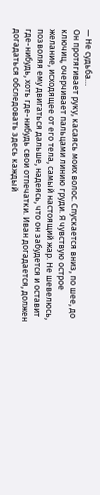— Не судьба…
Он протягивает руку, касаясь моих волос. Спускается вниз, по шее, до ключиц, очерчивает пальцами линию груди. Я чувствую острое желание, исходящее от его тела, самый настоящий жар. Не шевелюсь, позволяя ему двигаться дальше, надеясь, что он забудется и оставит где-нибудь, хоть где-нибудь свои отпечатки. Иван догадается, должен догадаться обследовать здесь каждый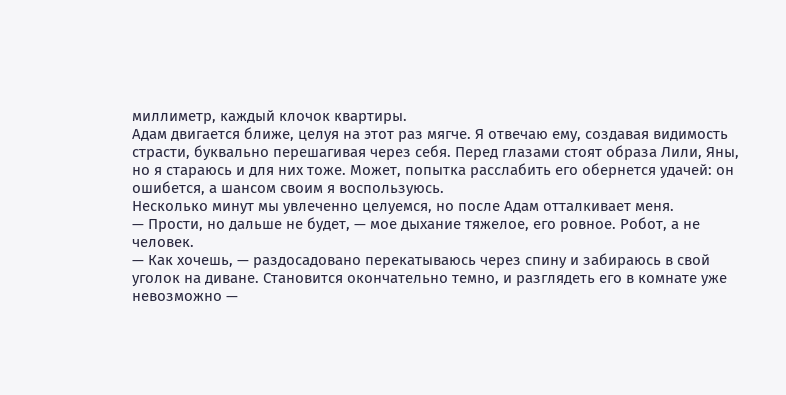миллиметр, каждый клочок квартиры.
Адам двигается ближе, целуя на этот раз мягче. Я отвечаю ему, создавая видимость страсти, буквально перешагивая через себя. Перед глазами стоят образа Лили, Яны, но я стараюсь и для них тоже. Может, попытка расслабить его обернется удачей: он ошибется, а шансом своим я воспользуюсь.
Несколько минут мы увлеченно целуемся, но после Адам отталкивает меня.
— Прости, но дальше не будет, — мое дыхание тяжелое, его ровное. Робот, а не человек.
— Как хочешь, — раздосадовано перекатываюсь через спину и забираюсь в свой уголок на диване. Становится окончательно темно, и разглядеть его в комнате уже невозможно —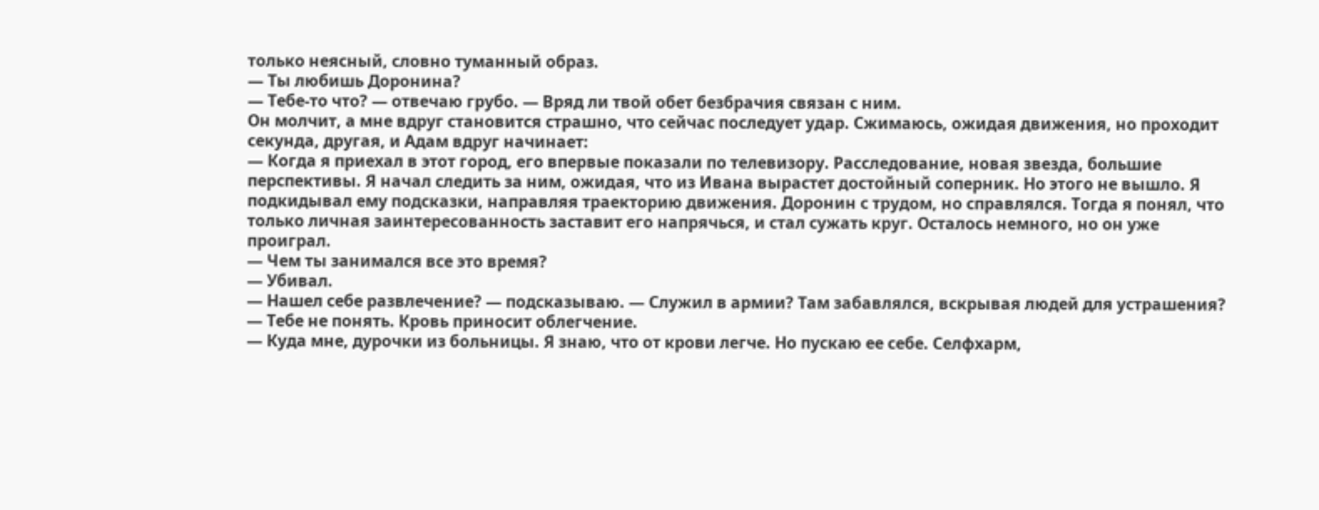только неясный, словно туманный образ.
— Ты любишь Доронина?
— Тебе-то что? — отвечаю грубо. — Вряд ли твой обет безбрачия связан с ним.
Он молчит, а мне вдруг становится страшно, что сейчас последует удар. Сжимаюсь, ожидая движения, но проходит секунда, другая, и Адам вдруг начинает:
— Когда я приехал в этот город, его впервые показали по телевизору. Расследование, новая звезда, большие перспективы. Я начал следить за ним, ожидая, что из Ивана вырастет достойный соперник. Но этого не вышло. Я подкидывал ему подсказки, направляя траекторию движения. Доронин с трудом, но справлялся. Тогда я понял, что только личная заинтересованность заставит его напрячься, и стал сужать круг. Осталось немного, но он уже проиграл.
— Чем ты занимался все это время?
— Убивал.
— Нашел себе развлечение? — подсказываю. — Служил в армии? Там забавлялся, вскрывая людей для устрашения?
— Тебе не понять. Кровь приносит облегчение.
— Куда мне, дурочки из больницы. Я знаю, что от крови легче. Но пускаю ее себе. Селфхарм,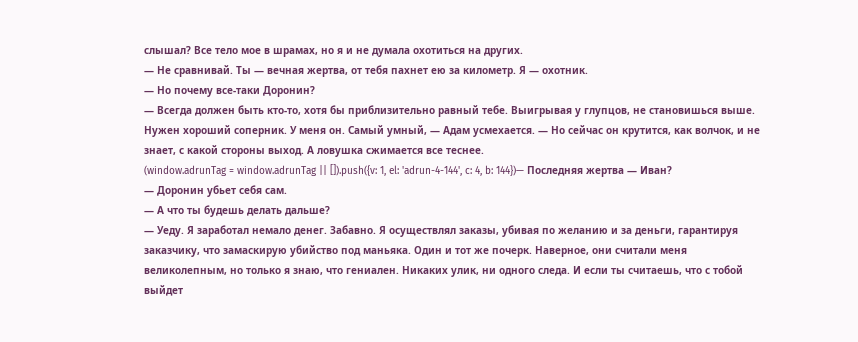слышал? Все тело мое в шрамах, но я и не думала охотиться на других.
— Не сравнивай. Ты — вечная жертва, от тебя пахнет ею за километр. Я — охотник.
— Но почему все-таки Доронин?
— Всегда должен быть кто-то, хотя бы приблизительно равный тебе. Выигрывая у глупцов, не становишься выше. Нужен хороший соперник. У меня он. Самый умный, — Адам усмехается. — Но сейчас он крутится, как волчок, и не знает, с какой стороны выход. А ловушка сжимается все теснее.
(window.adrunTag = window.adrunTag || []).push({v: 1, el: 'adrun-4-144', c: 4, b: 144})— Последняя жертва — Иван?
— Доронин убьет себя сам.
— А что ты будешь делать дальше?
— Уеду. Я заработал немало денег. Забавно. Я осуществлял заказы, убивая по желанию и за деньги, гарантируя заказчику, что замаскирую убийство под маньяка. Один и тот же почерк. Наверное, они считали меня великолепным, но только я знаю, что гениален. Никаких улик, ни одного следа. И если ты считаешь, что с тобой выйдет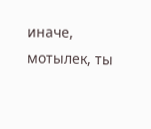иначе, мотылек, ты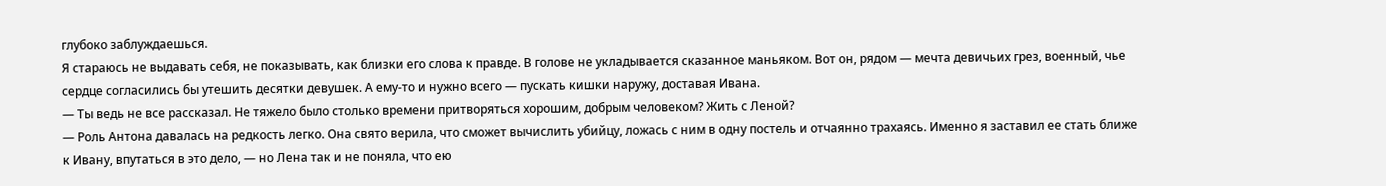глубоко заблуждаешься.
Я стараюсь не выдавать себя, не показывать, как близки его слова к правде. В голове не укладывается сказанное маньяком. Вот он, рядом — мечта девичьих грез, военный, чье сердце согласились бы утешить десятки девушек. А ему-то и нужно всего — пускать кишки наружу, доставая Ивана.
— Ты ведь не все рассказал. Не тяжело было столько времени притворяться хорошим, добрым человеком? Жить с Леной?
— Роль Антона давалась на редкость легко. Она свято верила, что сможет вычислить убийцу, ложась с ним в одну постель и отчаянно трахаясь. Именно я заставил ее стать ближе к Ивану, впутаться в это дело, — но Лена так и не поняла, что ею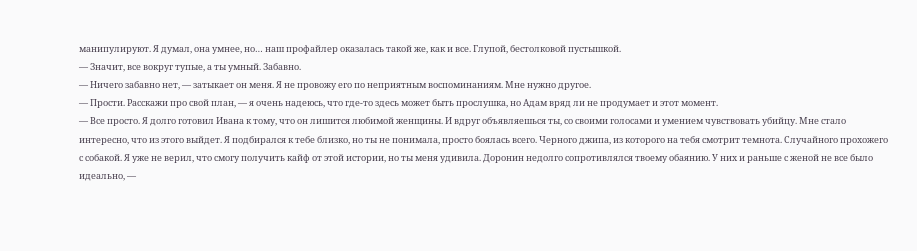манипулируют. Я думал, она умнее, но… наш профайлер оказалась такой же, как и все. Глупой, бестолковой пустышкой.
— Значит, все вокруг тупые, а ты умный. Забавно.
— Ничего забавно нет, — затыкает он меня. Я не провожу его по неприятным воспоминаниям. Мне нужно другое.
— Прости. Расскажи про свой план, — я очень надеюсь, что где-то здесь может быть прослушка, но Адам вряд ли не продумает и этот момент.
— Все просто. Я долго готовил Ивана к тому, что он лишится любимой женщины. И вдруг объявляешься ты, со своими голосами и умением чувствовать убийцу. Мне стало интересно, что из этого выйдет. Я подбирался к тебе близко, но ты не понимала, просто боялась всего. Черного джипа, из которого на тебя смотрит темнота. Случайного прохожего с собакой. Я уже не верил, что смогу получить кайф от этой истории, но ты меня удивила. Доронин недолго сопротивлялся твоему обаянию. У них и раньше с женой не все было идеально, —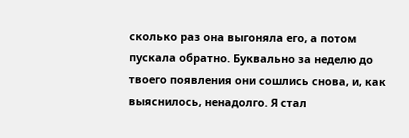сколько раз она выгоняла его, а потом пускала обратно. Буквально за неделю до твоего появления они сошлись снова, и, как выяснилось, ненадолго. Я стал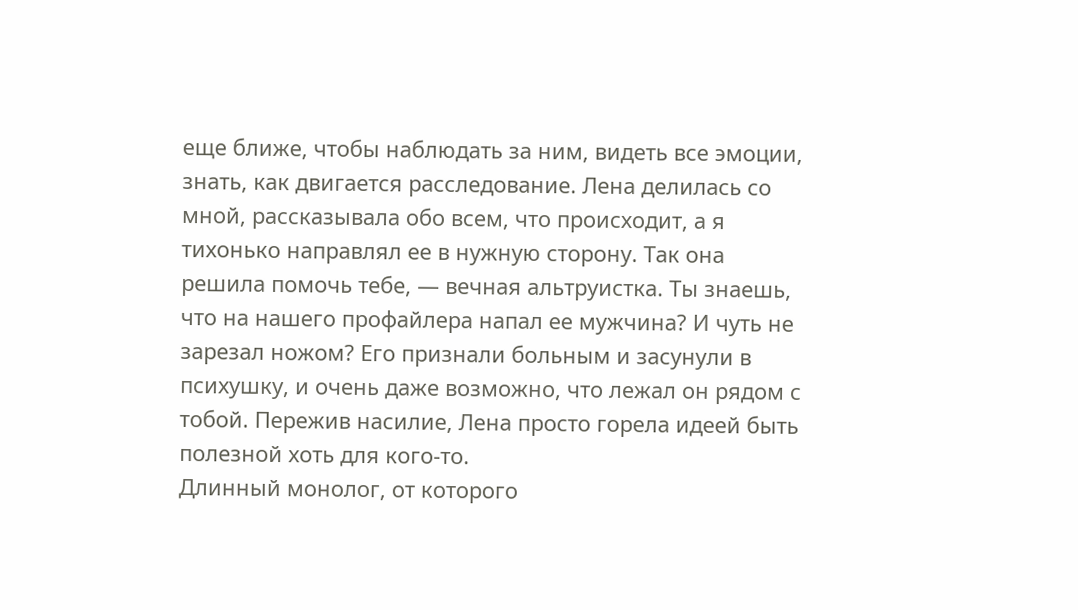еще ближе, чтобы наблюдать за ним, видеть все эмоции, знать, как двигается расследование. Лена делилась со мной, рассказывала обо всем, что происходит, а я тихонько направлял ее в нужную сторону. Так она решила помочь тебе, — вечная альтруистка. Ты знаешь, что на нашего профайлера напал ее мужчина? И чуть не зарезал ножом? Его признали больным и засунули в психушку, и очень даже возможно, что лежал он рядом с тобой. Пережив насилие, Лена просто горела идеей быть полезной хоть для кого-то.
Длинный монолог, от которого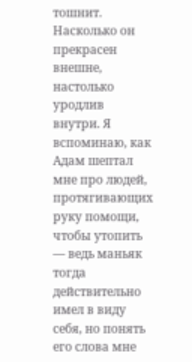тошнит. Насколько он прекрасен внешне, настолько уродлив внутри. Я вспоминаю, как Адам шептал мне про людей, протягивающих руку помощи, чтобы утопить — ведь маньяк тогда действительно имел в виду себя, но понять его слова мне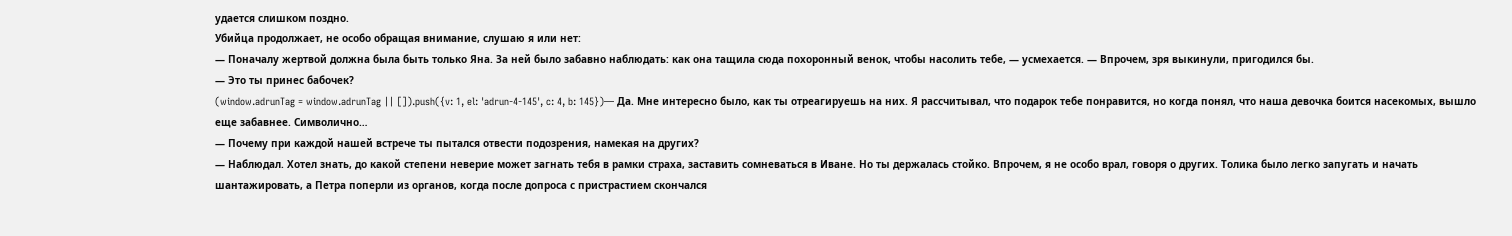удается слишком поздно.
Убийца продолжает, не особо обращая внимание, слушаю я или нет:
— Поначалу жертвой должна была быть только Яна. За ней было забавно наблюдать: как она тащила сюда похоронный венок, чтобы насолить тебе, — усмехается. — Впрочем, зря выкинули, пригодился бы.
— Это ты принес бабочек?
(window.adrunTag = window.adrunTag || []).push({v: 1, el: 'adrun-4-145', c: 4, b: 145})— Да. Мне интересно было, как ты отреагируешь на них. Я рассчитывал, что подарок тебе понравится, но когда понял, что наша девочка боится насекомых, вышло еще забавнее. Символично…
— Почему при каждой нашей встрече ты пытался отвести подозрения, намекая на других?
— Наблюдал. Хотел знать, до какой степени неверие может загнать тебя в рамки страха, заставить сомневаться в Иване. Но ты держалась стойко. Впрочем, я не особо врал, говоря о других. Толика было легко запугать и начать шантажировать, а Петра поперли из органов, когда после допроса с пристрастием скончался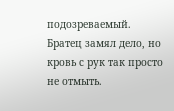подозреваемый. Братец замял дело, но кровь с рук так просто не отмыть.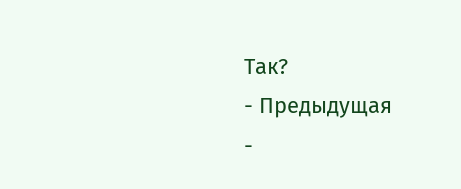Так?
- Предыдущая
-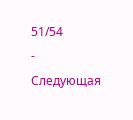51/54
- Следующая